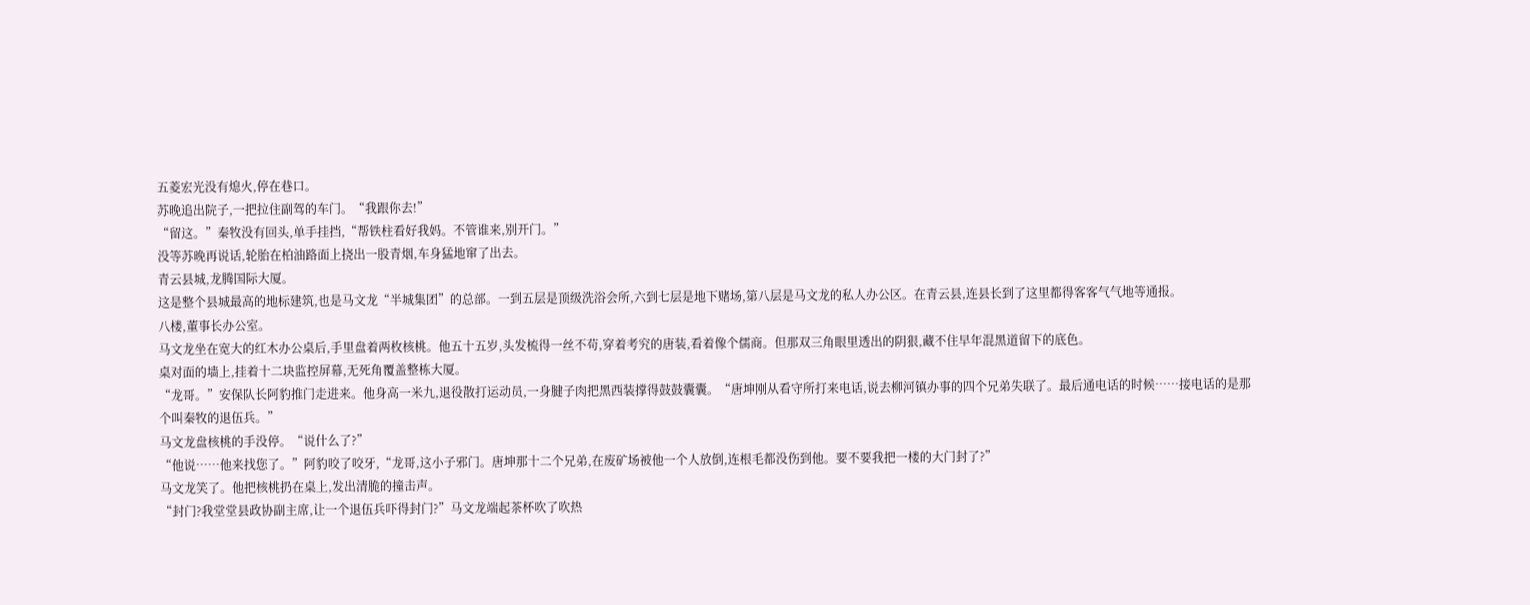五菱宏光没有熄火,停在巷口。
苏晚追出院子,一把拉住副驾的车门。“我跟你去!”
“留这。”秦牧没有回头,单手挂挡,“帮铁柱看好我妈。不管谁来,别开门。”
没等苏晚再说话,轮胎在柏油路面上挠出一股青烟,车身猛地窜了出去。
青云县城,龙腾国际大厦。
这是整个县城最高的地标建筑,也是马文龙“半城集团”的总部。一到五层是顶级洗浴会所,六到七层是地下赌场,第八层是马文龙的私人办公区。在青云县,连县长到了这里都得客客气气地等通报。
八楼,董事长办公室。
马文龙坐在宽大的红木办公桌后,手里盘着两枚核桃。他五十五岁,头发梳得一丝不苟,穿着考究的唐装,看着像个儒商。但那双三角眼里透出的阴狠,藏不住早年混黑道留下的底色。
桌对面的墙上,挂着十二块监控屏幕,无死角覆盖整栋大厦。
“龙哥。”安保队长阿豹推门走进来。他身高一米九,退役散打运动员,一身腱子肉把黑西装撑得鼓鼓囊囊。“唐坤刚从看守所打来电话,说去柳河镇办事的四个兄弟失联了。最后通电话的时候……接电话的是那个叫秦牧的退伍兵。”
马文龙盘核桃的手没停。“说什么了?”
“他说……他来找您了。”阿豹咬了咬牙,“龙哥,这小子邪门。唐坤那十二个兄弟,在废矿场被他一个人放倒,连根毛都没伤到他。要不要我把一楼的大门封了?”
马文龙笑了。他把核桃扔在桌上,发出清脆的撞击声。
“封门?我堂堂县政协副主席,让一个退伍兵吓得封门?”马文龙端起茶杯吹了吹热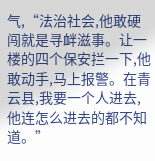气,“法治社会,他敢硬闯就是寻衅滋事。让一楼的四个保安拦一下,他敢动手,马上报警。在青云县,我要一个人进去,他连怎么进去的都不知道。”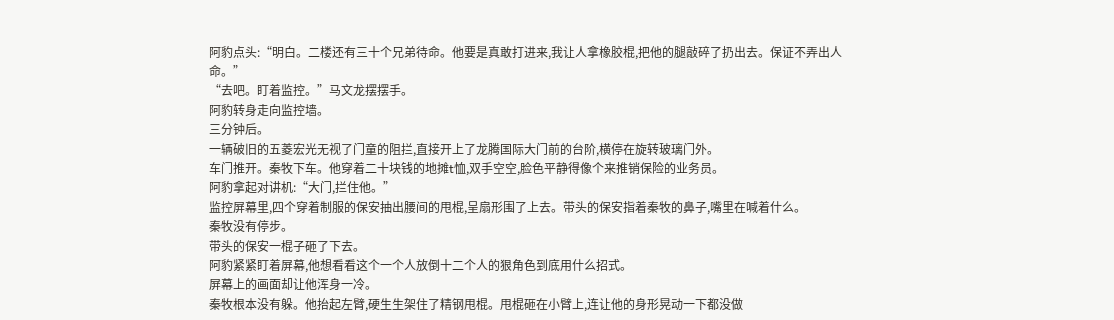阿豹点头:“明白。二楼还有三十个兄弟待命。他要是真敢打进来,我让人拿橡胶棍,把他的腿敲碎了扔出去。保证不弄出人命。”
“去吧。盯着监控。”马文龙摆摆手。
阿豹转身走向监控墙。
三分钟后。
一辆破旧的五菱宏光无视了门童的阻拦,直接开上了龙腾国际大门前的台阶,横停在旋转玻璃门外。
车门推开。秦牧下车。他穿着二十块钱的地摊t恤,双手空空,脸色平静得像个来推销保险的业务员。
阿豹拿起对讲机:“大门,拦住他。”
监控屏幕里,四个穿着制服的保安抽出腰间的甩棍,呈扇形围了上去。带头的保安指着秦牧的鼻子,嘴里在喊着什么。
秦牧没有停步。
带头的保安一棍子砸了下去。
阿豹紧紧盯着屏幕,他想看看这个一个人放倒十二个人的狠角色到底用什么招式。
屏幕上的画面却让他浑身一冷。
秦牧根本没有躲。他抬起左臂,硬生生架住了精钢甩棍。甩棍砸在小臂上,连让他的身形晃动一下都没做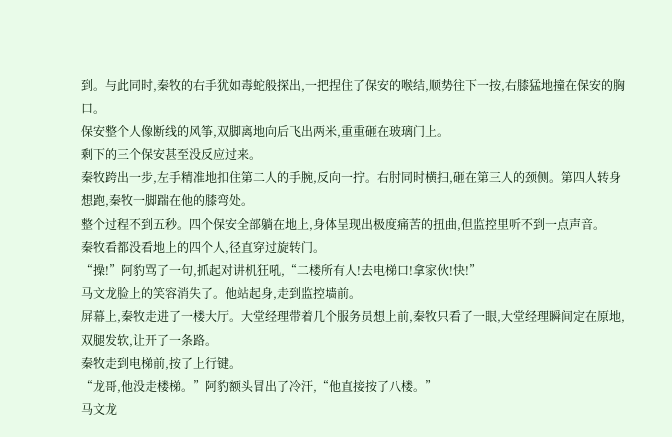到。与此同时,秦牧的右手犹如毒蛇般探出,一把捏住了保安的喉结,顺势往下一按,右膝猛地撞在保安的胸口。
保安整个人像断线的风筝,双脚离地向后飞出两米,重重砸在玻璃门上。
剩下的三个保安甚至没反应过来。
秦牧跨出一步,左手精准地扣住第二人的手腕,反向一拧。右肘同时横扫,砸在第三人的颈侧。第四人转身想跑,秦牧一脚踹在他的膝弯处。
整个过程不到五秒。四个保安全部躺在地上,身体呈现出极度痛苦的扭曲,但监控里听不到一点声音。
秦牧看都没看地上的四个人,径直穿过旋转门。
“操!”阿豹骂了一句,抓起对讲机狂吼,“二楼所有人!去电梯口!拿家伙!快!”
马文龙脸上的笑容消失了。他站起身,走到监控墙前。
屏幕上,秦牧走进了一楼大厅。大堂经理带着几个服务员想上前,秦牧只看了一眼,大堂经理瞬间定在原地,双腿发软,让开了一条路。
秦牧走到电梯前,按了上行键。
“龙哥,他没走楼梯。”阿豹额头冒出了冷汗,“他直接按了八楼。”
马文龙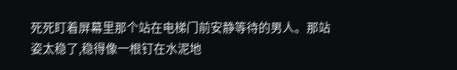死死盯着屏幕里那个站在电梯门前安静等待的男人。那站姿太稳了,稳得像一根钉在水泥地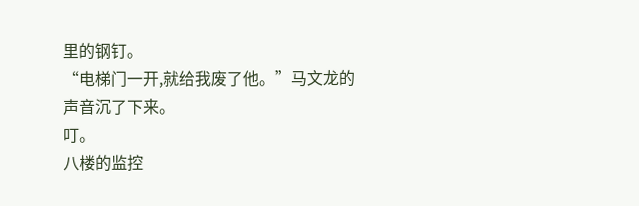里的钢钉。
“电梯门一开,就给我废了他。”马文龙的声音沉了下来。
叮。
八楼的监控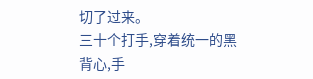切了过来。
三十个打手,穿着统一的黑背心,手